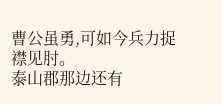曹公虽勇,可如今兵力捉襟见肘。
泰山郡那边还有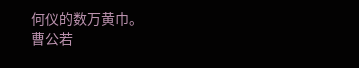何仪的数万黄巾。
曹公若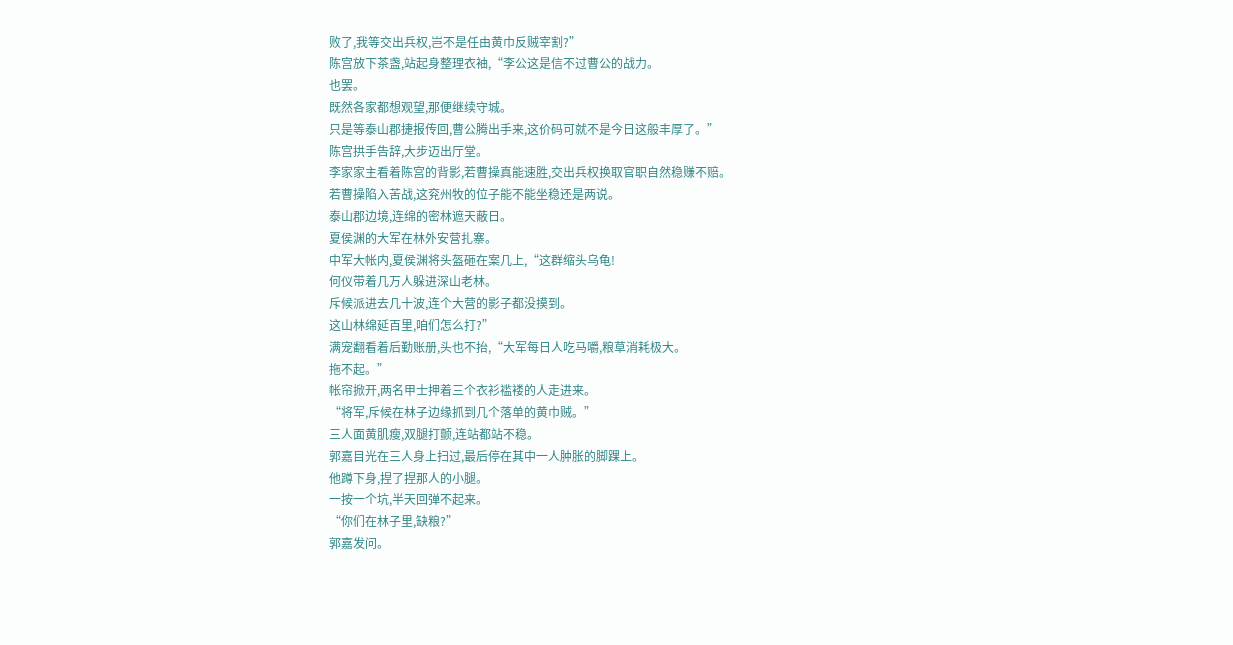败了,我等交出兵权,岂不是任由黄巾反贼宰割?”
陈宫放下茶盏,站起身整理衣袖,“李公这是信不过曹公的战力。
也罢。
既然各家都想观望,那便继续守城。
只是等泰山郡捷报传回,曹公腾出手来,这价码可就不是今日这般丰厚了。”
陈宫拱手告辞,大步迈出厅堂。
李家家主看着陈宫的背影,若曹操真能速胜,交出兵权换取官职自然稳赚不赔。
若曹操陷入苦战,这兖州牧的位子能不能坐稳还是两说。
泰山郡边境,连绵的密林遮天蔽日。
夏侯渊的大军在林外安营扎寨。
中军大帐内,夏侯渊将头盔砸在案几上,“这群缩头乌龟!
何仪带着几万人躲进深山老林。
斥候派进去几十波,连个大营的影子都没摸到。
这山林绵延百里,咱们怎么打?”
满宠翻看着后勤账册,头也不抬,“大军每日人吃马嚼,粮草消耗极大。
拖不起。”
帐帘掀开,两名甲士押着三个衣衫褴褛的人走进来。
“将军,斥候在林子边缘抓到几个落单的黄巾贼。”
三人面黄肌瘦,双腿打颤,连站都站不稳。
郭嘉目光在三人身上扫过,最后停在其中一人肿胀的脚踝上。
他蹲下身,捏了捏那人的小腿。
一按一个坑,半天回弹不起来。
“你们在林子里,缺粮?”
郭嘉发问。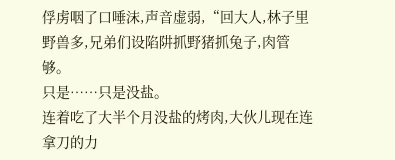俘虏咽了口唾沫,声音虚弱,“回大人,林子里野兽多,兄弟们设陷阱抓野猪抓兔子,肉管够。
只是……只是没盐。
连着吃了大半个月没盐的烤肉,大伙儿现在连拿刀的力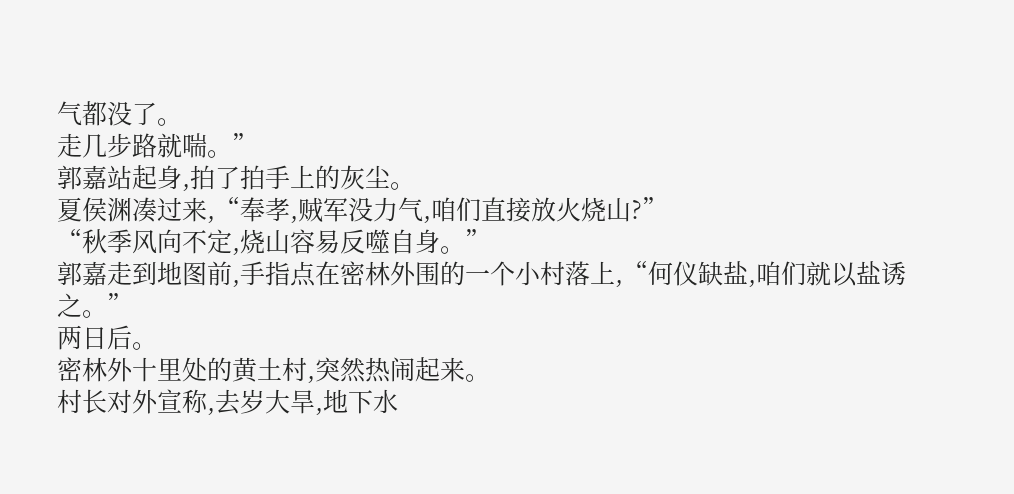气都没了。
走几步路就喘。”
郭嘉站起身,拍了拍手上的灰尘。
夏侯渊凑过来,“奉孝,贼军没力气,咱们直接放火烧山?”
“秋季风向不定,烧山容易反噬自身。”
郭嘉走到地图前,手指点在密林外围的一个小村落上,“何仪缺盐,咱们就以盐诱之。”
两日后。
密林外十里处的黄土村,突然热闹起来。
村长对外宣称,去岁大旱,地下水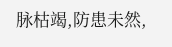脉枯竭,防患未然,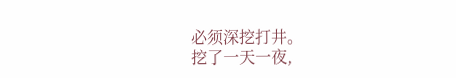必须深挖打井。
挖了一天一夜,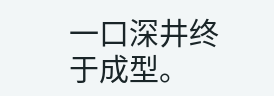一口深井终于成型。